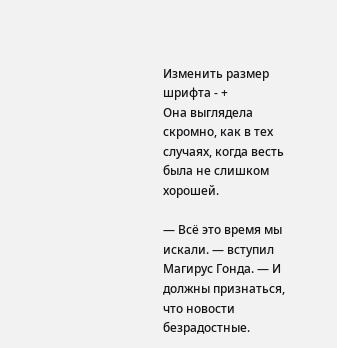Изменить размер шрифта - +
Она выглядела скромно, как в тех случаях, когда весть была не слишком хорошей.

— Всё это время мы искали. — вступил Магирус Гонда. — И должны признаться, что новости безрадостные.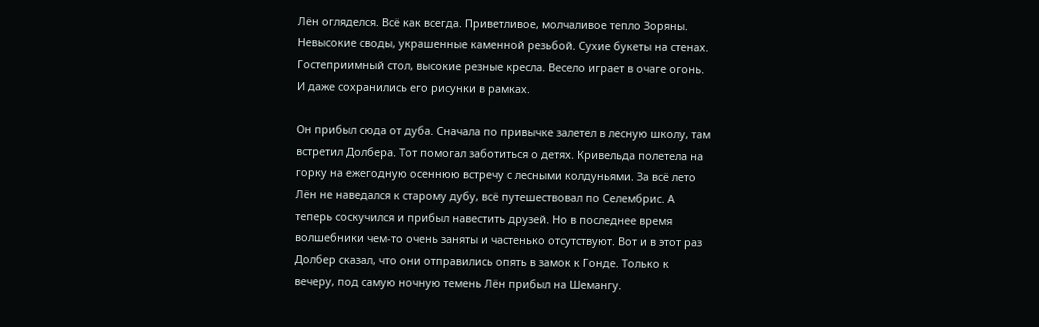Лён огляделся. Всё как всегда. Приветливое, молчаливое тепло Зоряны. Невысокие своды, украшенные каменной резьбой. Сухие букеты на стенах. Гостеприимный стол, высокие резные кресла. Весело играет в очаге огонь. И даже сохранились его рисунки в рамках.

Он прибыл сюда от дуба. Сначала по привычке залетел в лесную школу, там встретил Долбера. Тот помогал заботиться о детях. Кривельда полетела на горку на ежегодную осеннюю встречу с лесными колдуньями. За всё лето Лён не наведался к старому дубу, всё путешествовал по Селембрис. А теперь соскучился и прибыл навестить друзей. Но в последнее время волшебники чем-то очень заняты и частенько отсутствуют. Вот и в этот раз Долбер сказал, что они отправились опять в замок к Гонде. Только к вечеру, под самую ночную темень Лён прибыл на Шемангу.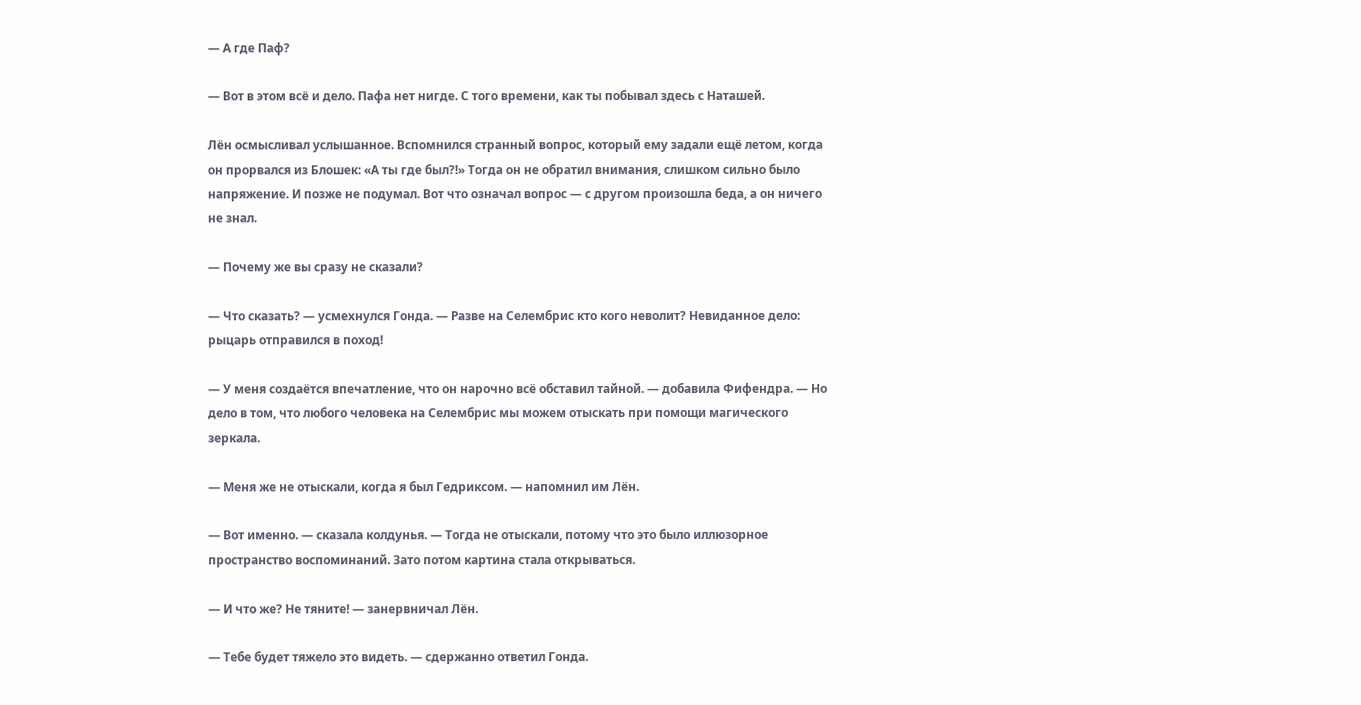— А где Паф?

— Вот в этом всё и дело. Пафа нет нигде. С того времени, как ты побывал здесь с Наташей.

Лён осмысливал услышанное. Вспомнился странный вопрос, который ему задали ещё летом, когда он прорвался из Блошек: «А ты где был?!» Тогда он не обратил внимания, слишком сильно было напряжение. И позже не подумал. Вот что означал вопрос — с другом произошла беда, а он ничего не знал.

— Почему же вы сразу не сказали?

— Что сказать? — усмехнулся Гонда. — Разве на Селембрис кто кого неволит? Невиданное дело: рыцарь отправился в поход!

— У меня создаётся впечатление, что он нарочно всё обставил тайной. — добавила Фифендра. — Но дело в том, что любого человека на Селембрис мы можем отыскать при помощи магического зеркала.

— Меня же не отыскали, когда я был Гедриксом. — напомнил им Лён.

— Вот именно. — сказала колдунья. — Тогда не отыскали, потому что это было иллюзорное пространство воспоминаний. Зато потом картина стала открываться.

— И что же? Не тяните! — занервничал Лён.

— Тебе будет тяжело это видеть. — сдержанно ответил Гонда.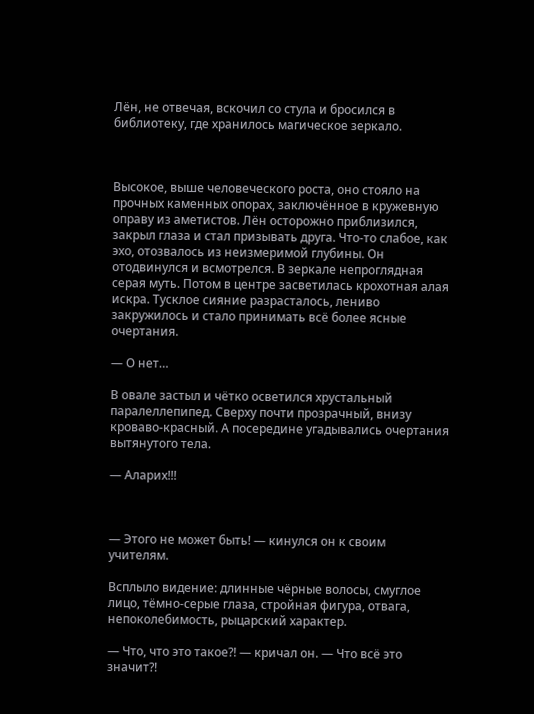Лён, не отвечая, вскочил со стула и бросился в библиотеку, где хранилось магическое зеркало.



Высокое, выше человеческого роста, оно стояло на прочных каменных опорах, заключённое в кружевную оправу из аметистов. Лён осторожно приблизился, закрыл глаза и стал призывать друга. Что-то слабое, как эхо, отозвалось из неизмеримой глубины. Он отодвинулся и всмотрелся. В зеркале непроглядная серая муть. Потом в центре засветилась крохотная алая искра. Тусклое сияние разрасталось, лениво закружилось и стало принимать всё более ясные очертания.

— О нет…

В овале застыл и чётко осветился хрустальный паралеллепипед. Сверху почти прозрачный, внизу кроваво-красный. А посередине угадывались очертания вытянутого тела.

— Аларих!!!



— Этого не может быть! — кинулся он к своим учителям.

Всплыло видение: длинные чёрные волосы, смуглое лицо, тёмно-серые глаза, стройная фигура, отвага, непоколебимость, рыцарский характер.

— Что, что это такое?! — кричал он. — Что всё это значит?!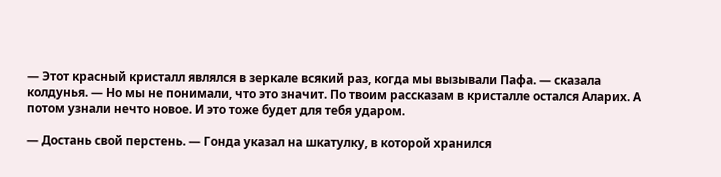— Этот красный кристалл являлся в зеркале всякий раз, когда мы вызывали Пафа. — сказала колдунья. — Но мы не понимали, что это значит. По твоим рассказам в кристалле остался Аларих. А потом узнали нечто новое. И это тоже будет для тебя ударом.

— Достань свой перстень. — Гонда указал на шкатулку, в которой хранился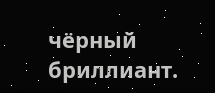чёрный бриллиант.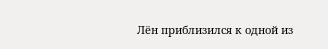Лён приблизился к одной из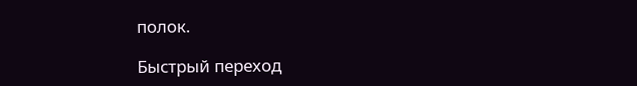полок.

Быстрый переход